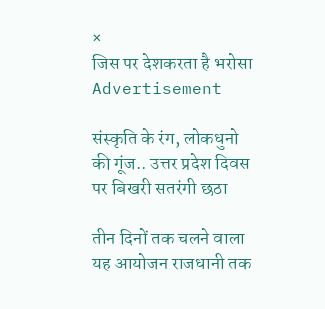×
जिस पर देशकरता है भरोसा
Advertisement

संस्कृति के रंग, लोकधुनो की गूंज.. उत्तर प्रदेश दिवस पर बिखरी सतरंगी छठा

तीन दिनों तक चलने वाला यह आयोजन राजधानी तक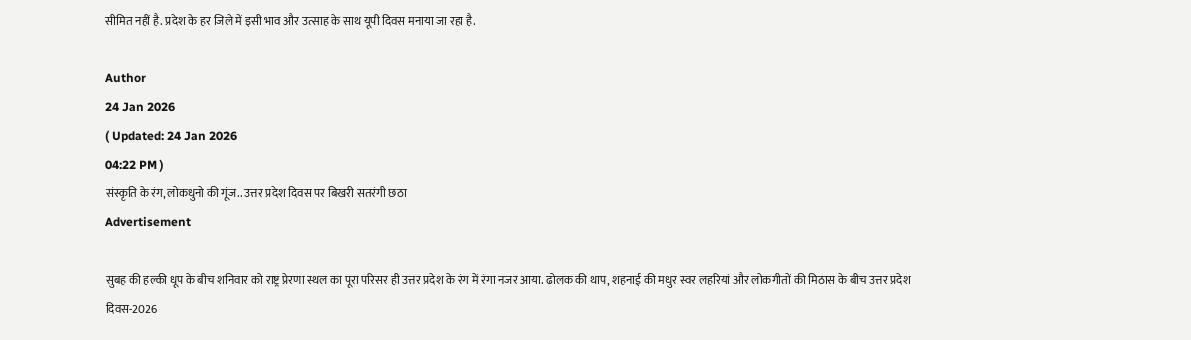सीमित नहीं है. प्रदेश के हर जिले में इसी भाव और उत्साह के साथ यूपी दिवस मनाया जा रहा है.

Author
24 Jan 2026
( Updated: 24 Jan 2026
04:22 PM )
संस्कृति के रंग, लोकधुनो की गूंज.. उत्तर प्रदेश दिवस पर बिखरी सतरंगी छठा
Advertisement

सुबह की हल्की धूप के बीच शनिवार को राष्ट्र प्रेरणा स्थल का पूरा परिसर ही उत्तर प्रदेश के रंग में रंगा नजर आया. ढोलक की थाप, शहनाई की मधुर स्वर लहरियां और लोकगीतों की मिठास के बीच उत्तर प्रदेश दिवस-2026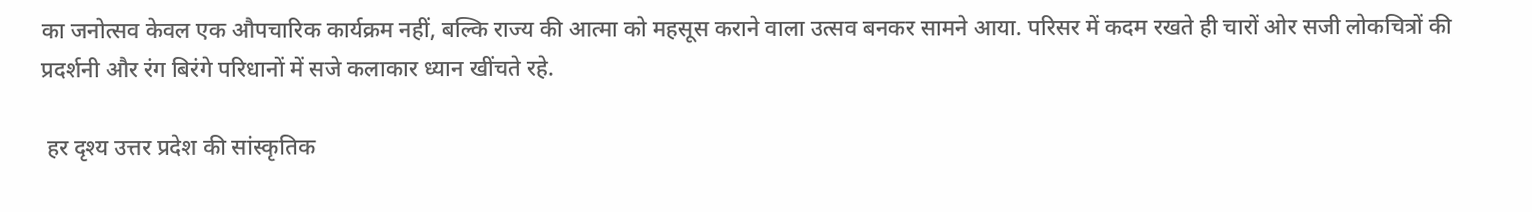का जनोत्सव केवल एक औपचारिक कार्यक्रम नहीं, बल्कि राज्य की आत्मा को महसूस कराने वाला उत्सव बनकर सामने आया. परिसर में कदम रखते ही चारों ओर सजी लोकचित्रों की प्रदर्शनी और रंग बिरंगे परिधानों में सजे कलाकार ध्यान खींचते रहे.

 हर दृश्य उत्तर प्रदेश की सांस्कृतिक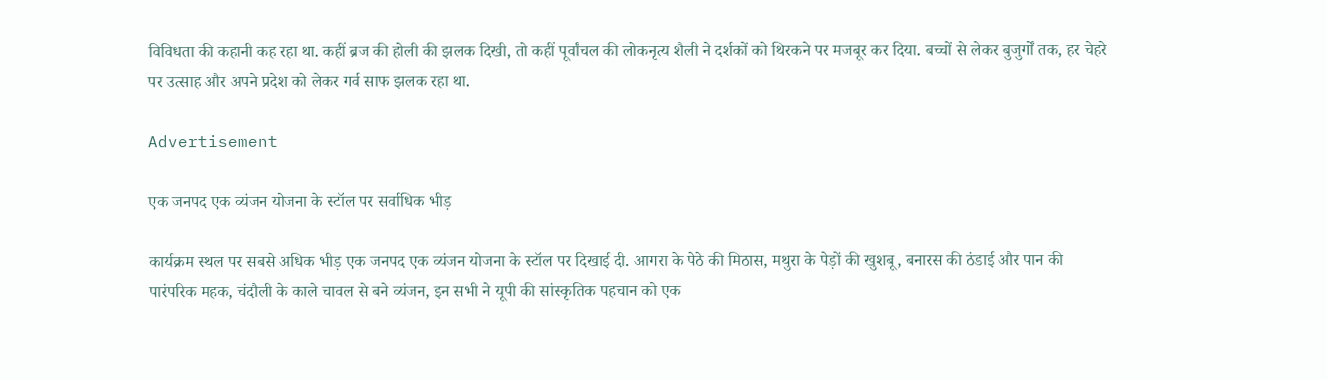विविधता की कहानी कह रहा था. कहीं ब्रज की होली की झलक दिखी, तो कहीं पूर्वांचल की लोकनृत्य शैली ने दर्शकों को थिरकने पर मजबूर कर दिया. बच्चों से लेकर बुजुर्गों तक, हर चेहरे पर उत्साह और अपने प्रदेश को लेकर गर्व साफ झलक रहा था.

Advertisement

एक जनपद एक व्यंजन योजना के स्टॉल पर सर्वाधिक भीड़

कार्यक्रम स्थल पर सबसे अधिक भीड़ एक जनपद एक व्यंजन योजना के स्टॉल पर दिखाई दी. आगरा के पेठे की मिठास, मथुरा के पेड़ों की खुशबू, बनारस की ठंडाई और पान की पारंपरिक महक, चंदौली के काले चावल से बने व्यंजन, इन सभी ने यूपी की सांस्कृतिक पहचान को एक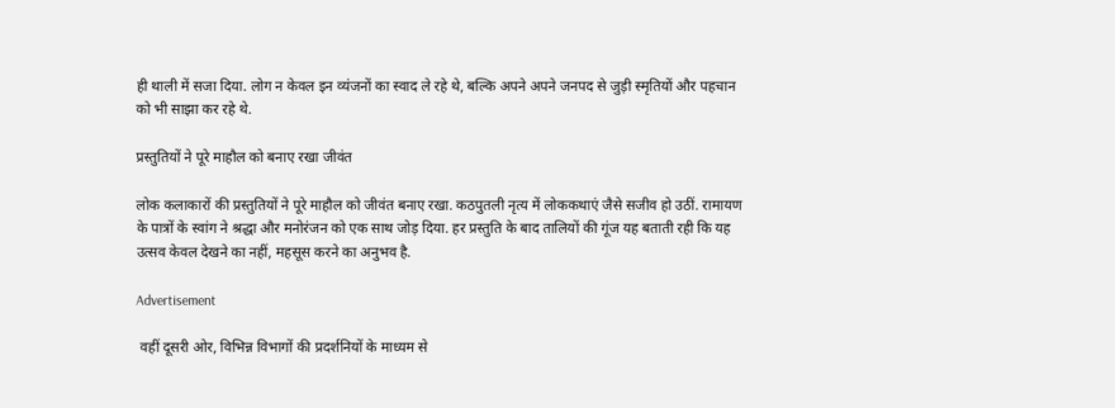ही थाली में सजा दिया. लोग न केवल इन व्यंजनों का स्वाद ले रहे थे, बल्कि अपने अपने जनपद से जुड़ी स्मृतियों और पहचान को भी साझा कर रहे थे.

प्रस्तुतियों ने पूरे माहौल को बनाए रखा जीवंत

लोक कलाकारों की प्रस्तुतियों ने पूरे माहौल को जीवंत बनाए रखा. कठपुतली नृत्य में लोककथाएं जैसे सजीव हो उठीं. रामायण के पात्रों के स्वांग ने श्रद्धा और मनोरंजन को एक साथ जोड़ दिया. हर प्रस्तुति के बाद तालियों की गूंज यह बताती रही कि यह उत्सव केवल देखने का नहीं, महसूस करने का अनुभव है.

Advertisement

 वहीं दूसरी ओर, विभिन्न विभागों की प्रदर्शनियों के माध्यम से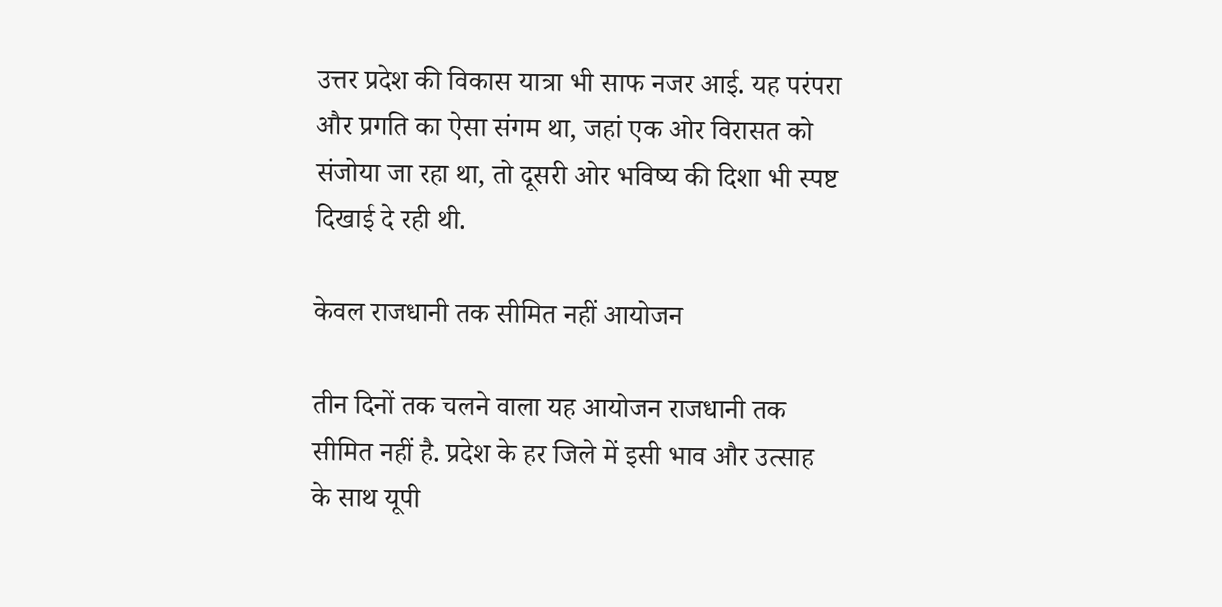उत्तर प्रदेश की विकास यात्रा भी साफ नजर आई. यह परंपरा और प्रगति का ऐसा संगम था, जहां एक ओर विरासत को संजोया जा रहा था, तो दूसरी ओर भविष्य की दिशा भी स्पष्ट दिखाई दे रही थी.

केवल राजधानी तक सीमित नहीं आयोजन

तीन दिनों तक चलने वाला यह आयोजन राजधानी तक सीमित नहीं है. प्रदेश के हर जिले में इसी भाव और उत्साह के साथ यूपी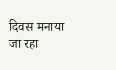दिवस मनाया जा रहा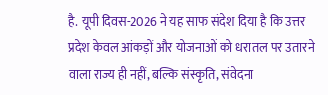है. यूपी दिवस-2026 ने यह साफ संदेश दिया है कि उत्तर प्रदेश केवल आंकड़ों और योजनाओं को धरातल पर उतारने वाला राज्य ही नहीं, बल्कि संस्कृति, संवेदना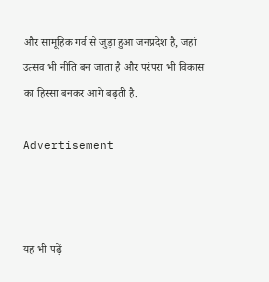और सामूहिक गर्व से जुड़ा हुआ जनप्रदेश है, जहां उत्सव भी नीति बन जाता है और परंपरा भी विकास का हिस्सा बनकर आगे बढ़ती है.

Advertisement



यह भी पढ़ें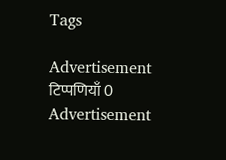Tags

Advertisement
टिप्पणियाँ 0
Advertisement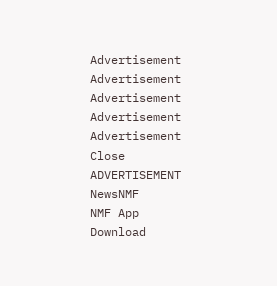Advertisement
Advertisement
Advertisement
Advertisement
Advertisement
Close
ADVERTISEMENT
NewsNMF
NMF App
Download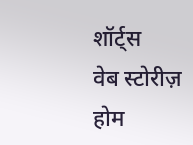शॉर्ट्स
वेब स्टोरीज़
होम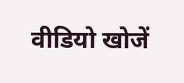वीडियो खोजें